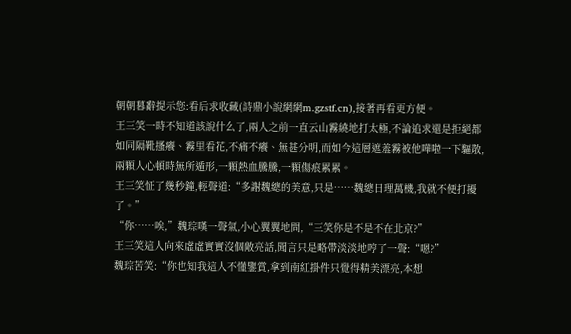朝朝暮辭提示您:看后求收藏(詩鼎小說網網m.gzstf.cn),接著再看更方便。
王三笑一時不知道該說什么了,兩人之前一直云山霧繞地打太極,不論追求還是拒絕都如同隔靴搔癢、霧里看花,不痛不癢、無甚分明,而如今這層遮羞霧被他嘩啦一下驅散,兩顆人心頓時無所遁形,一顆熱血騰騰,一顆傷痕累累。
王三笑怔了幾秒鐘,輕聲道:“多謝魏總的美意,只是……魏總日理萬機,我就不便打擾了。”
“你……唉,”魏琮嘆一聲氣,小心翼翼地問,“三笑你是不是不在北京?”
王三笑這人向來虛虛實實沒個敞亮話,聞言只是略帶淡淡地哼了一聲:“嗯?”
魏琮苦笑:“你也知我這人不懂鑒賞,拿到南紅掛件只覺得精美漂亮,本想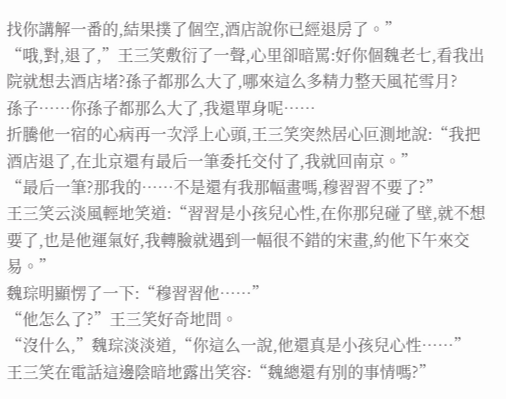找你講解一番的,結果撲了個空,酒店說你已經退房了。”
“哦,對,退了,”王三笑敷衍了一聲,心里卻暗罵:好你個魏老七,看我出院就想去酒店堵?孫子都那么大了,哪來這么多精力整天風花雪月?
孫子……你孫子都那么大了,我還單身呢……
折騰他一宿的心病再一次浮上心頭,王三笑突然居心叵測地說:“我把酒店退了,在北京還有最后一筆委托交付了,我就回南京。”
“最后一筆?那我的……不是還有我那幅畫嗎,穆習習不要了?”
王三笑云淡風輕地笑道:“習習是小孩兒心性,在你那兒碰了壁,就不想要了,也是他運氣好,我轉臉就遇到一幅很不錯的宋畫,約他下午來交易。”
魏琮明顯愣了一下:“穆習習他……”
“他怎么了?”王三笑好奇地問。
“沒什么,”魏琮淡淡道,“你這么一說,他還真是小孩兒心性……”
王三笑在電話這邊陰暗地露出笑容:“魏總還有別的事情嗎?”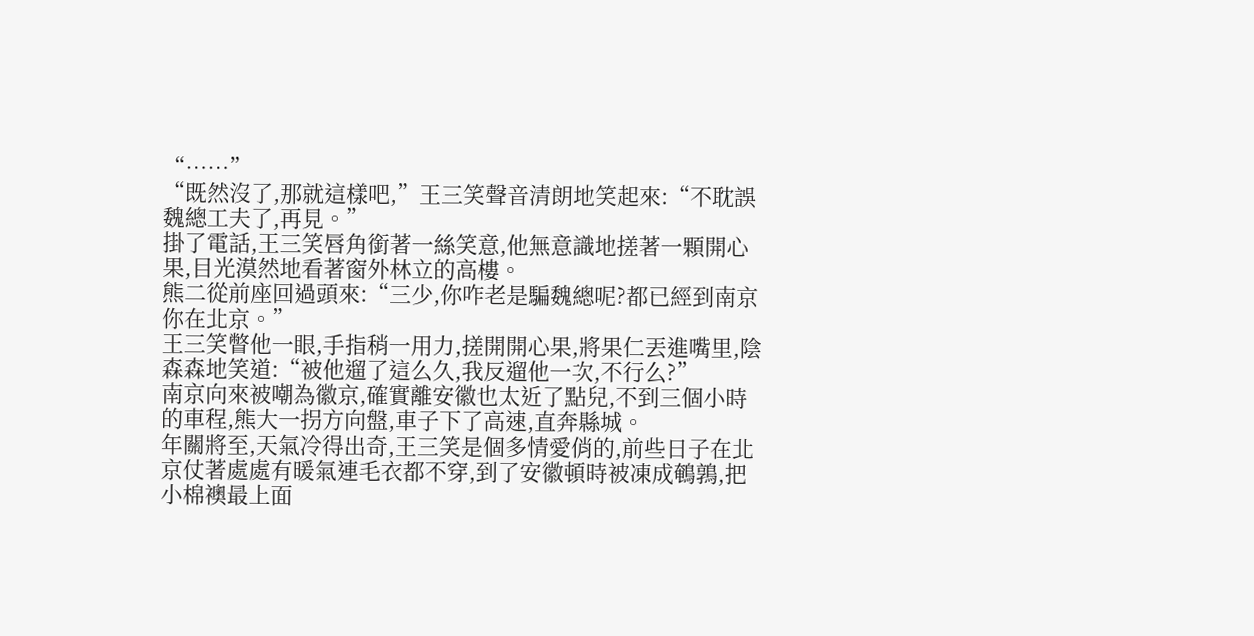“……”
“既然沒了,那就這樣吧,”王三笑聲音清朗地笑起來:“不耽誤魏總工夫了,再見。”
掛了電話,王三笑唇角銜著一絲笑意,他無意識地搓著一顆開心果,目光漠然地看著窗外林立的高樓。
熊二從前座回過頭來:“三少,你咋老是騙魏總呢?都已經到南京你在北京。”
王三笑瞥他一眼,手指稍一用力,搓開開心果,將果仁丟進嘴里,陰森森地笑道:“被他遛了這么久,我反遛他一次,不行么?”
南京向來被嘲為徽京,確實離安徽也太近了點兒,不到三個小時的車程,熊大一拐方向盤,車子下了高速,直奔縣城。
年關將至,天氣冷得出奇,王三笑是個多情愛俏的,前些日子在北京仗著處處有暖氣連毛衣都不穿,到了安徽頓時被凍成鵪鶉,把小棉襖最上面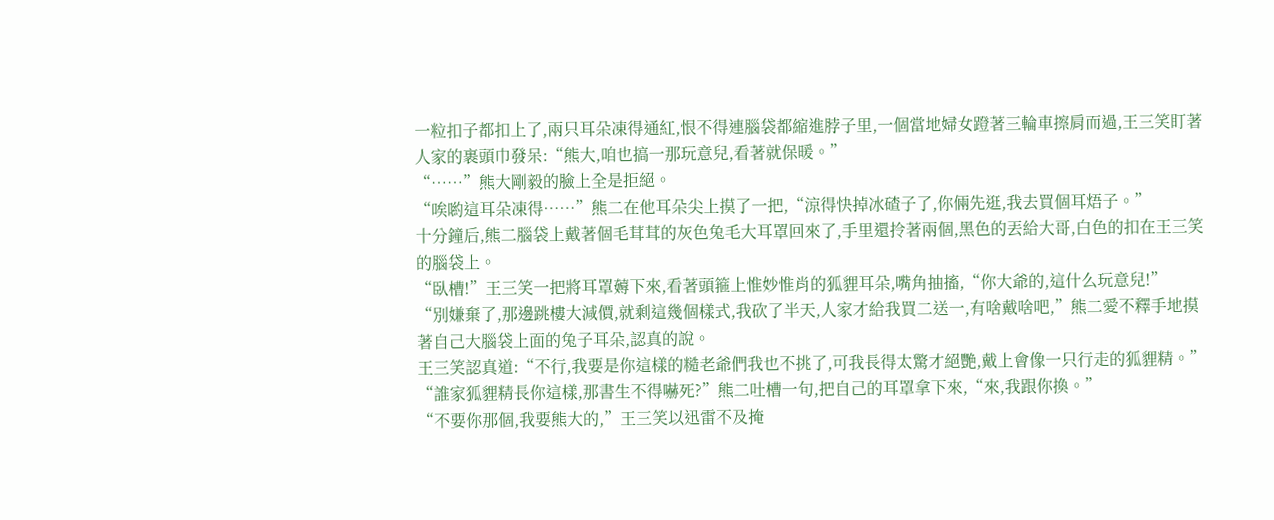一粒扣子都扣上了,兩只耳朵凍得通紅,恨不得連腦袋都縮進脖子里,一個當地婦女蹬著三輪車擦肩而過,王三笑盯著人家的裹頭巾發呆:“熊大,咱也搞一那玩意兒,看著就保暖。”
“……”熊大剛毅的臉上全是拒絕。
“唉喲這耳朵凍得……”熊二在他耳朵尖上摸了一把,“涼得快掉冰碴子了,你倆先逛,我去買個耳焐子。”
十分鐘后,熊二腦袋上戴著個毛茸茸的灰色兔毛大耳罩回來了,手里還拎著兩個,黑色的丟給大哥,白色的扣在王三笑的腦袋上。
“臥槽!”王三笑一把將耳罩薅下來,看著頭箍上惟妙惟肖的狐貍耳朵,嘴角抽搐,“你大爺的,這什么玩意兒!”
“別嫌棄了,那邊跳樓大減價,就剩這幾個樣式,我砍了半天,人家才給我買二送一,有啥戴啥吧,”熊二愛不釋手地摸著自己大腦袋上面的兔子耳朵,認真的說。
王三笑認真道:“不行,我要是你這樣的糙老爺們我也不挑了,可我長得太驚才絕艷,戴上會像一只行走的狐貍精。”
“誰家狐貍精長你這樣,那書生不得嚇死?”熊二吐槽一句,把自己的耳罩拿下來,“來,我跟你換。”
“不要你那個,我要熊大的,”王三笑以迅雷不及掩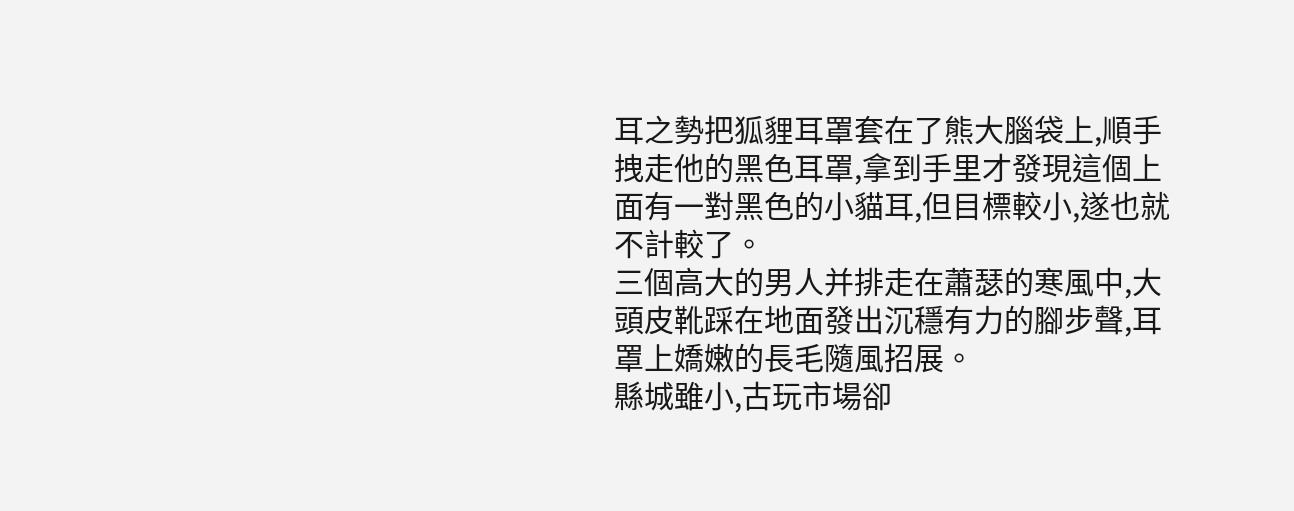耳之勢把狐貍耳罩套在了熊大腦袋上,順手拽走他的黑色耳罩,拿到手里才發現這個上面有一對黑色的小貓耳,但目標較小,遂也就不計較了。
三個高大的男人并排走在蕭瑟的寒風中,大頭皮靴踩在地面發出沉穩有力的腳步聲,耳罩上嬌嫩的長毛隨風招展。
縣城雖小,古玩市場卻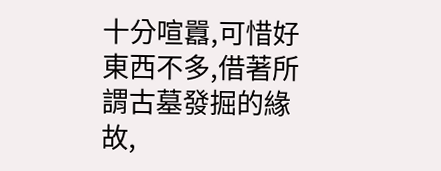十分喧囂,可惜好東西不多,借著所謂古墓發掘的緣故,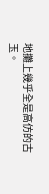地攤上幾乎全是高仿的古玉。